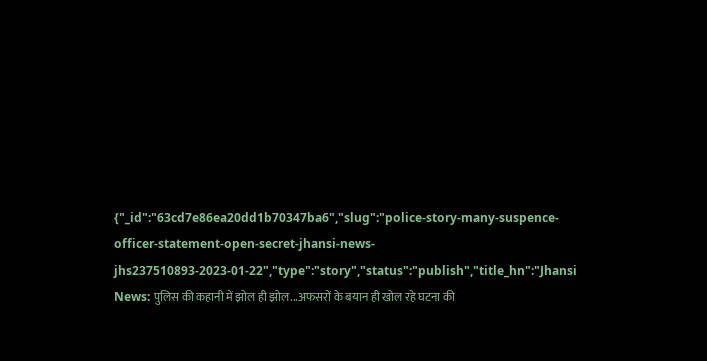{"_id":"63cd7e86ea20dd1b70347ba6","slug":"police-story-many-suspence-officer-statement-open-secret-jhansi-news-jhs237510893-2023-01-22","type":"story","status":"publish","title_hn":"Jhansi News: पुलिस की कहानी में झोल ही झोल...अफसरों के बयान ही खोल रहे घटना की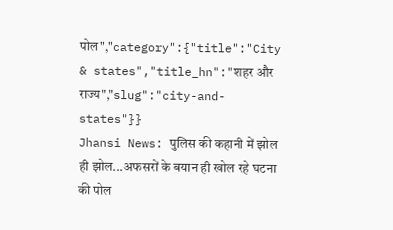पोल","category":{"title":"City & states","title_hn":"शहर और राज्य","slug":"city-and-states"}}
Jhansi News: पुलिस की कहानी में झोल ही झोल...अफसरों के बयान ही खोल रहे घटना की पोल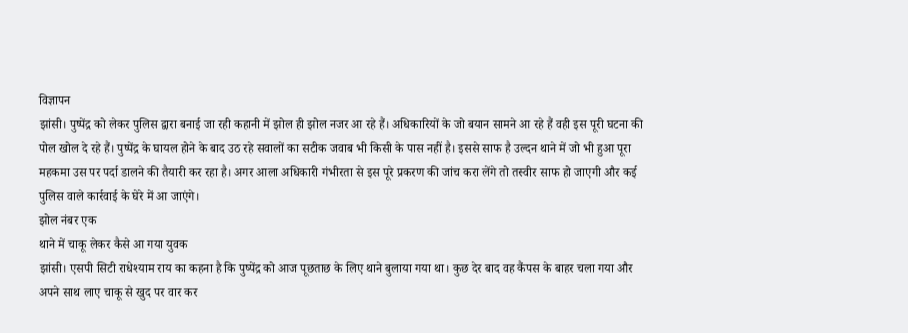विज्ञापन
झांसी। पुष्पेंद्र को लेकर पुलिस द्वारा बनाई जा रही कहानी में झोल ही झोल नजर आ रहे हैं। अधिकारियों के जो बयान सामने आ रहे हैं वही इस पूरी घटना की पोल खोल दे रहे हैं। पुष्पेंद्र के घायल होने के बाद उठ रहे सवालों का सटीक जवाब भी किसी के पास नहीं है। इससे साफ है उल्दन थाने में जो भी हुआ पूरा महकमा उस पर पर्दा डालने की तैयारी कर रहा है। अगर आला अधिकारी गंभीरता से इस पूरे प्रकरण की जांच करा लेंगे तो तस्वीर साफ हो जाएगी और कई पुलिस वाले कार्रवाई के घेरे में आ जाएंगे।
झोल नंबर एक
थाने में चाकू लेकर कैसे आ गया युवक
झांसी। एसपी सिटी राधेश्याम राय का कहना है कि पुष्पेंद्र को आज पूछताछ के लिए थाने बुलाया गया था। कुछ देर बाद वह कैंपस के बाहर चला गया और अपने साथ लाए चाकू से खुद पर वार कर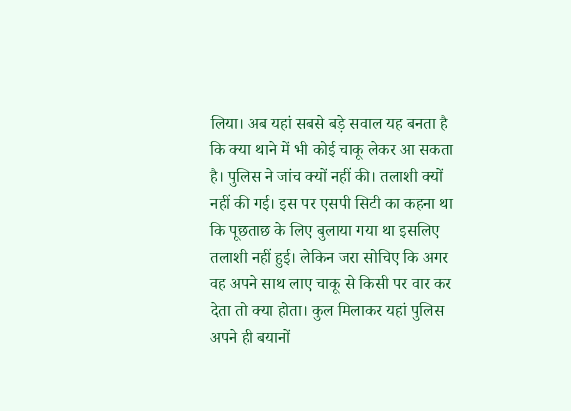लिया। अब यहां सबसे बड़े सवाल यह बनता है कि क्या थाने में भी कोई चाकू लेकर आ सकता है। पुलिस ने जांच क्यों नहीं की। तलाशी क्यों नहीं की गई। इस पर एसपी सिटी का कहना था कि पूछताछ के लिए बुलाया गया था इसलिए तलाशी नहीं हुई। लेकिन जरा सोचिए कि अगर वह अपने साथ लाए चाकू से किसी पर वार कर देता तो क्या होता। कुल मिलाकर यहां पुलिस अपने ही बयानों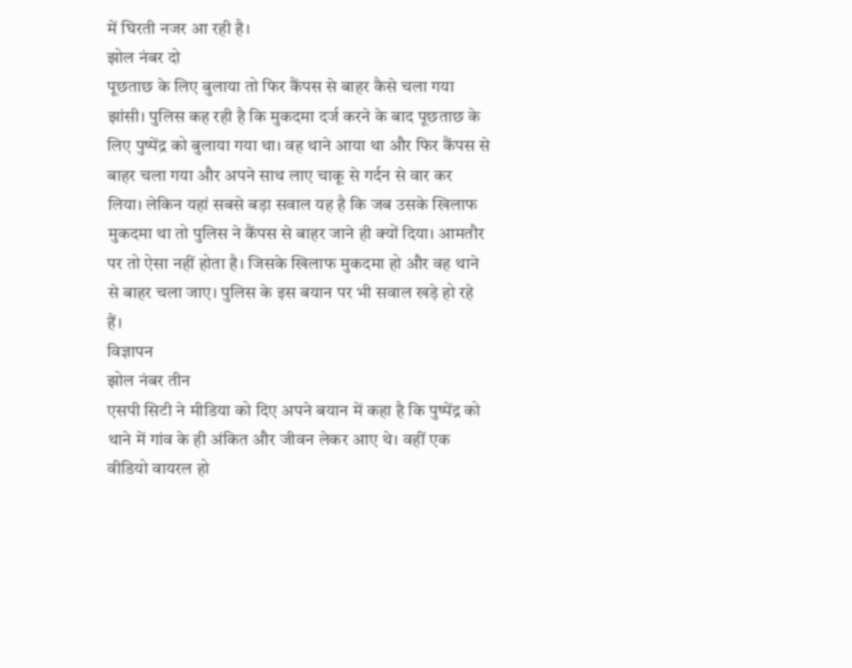में घिरती नजर आ रही है।
झोल नंबर दो
पूछताछ के लिए बुलाया तो फिर कैंपस से बाहर कैसे चला गया
झांसी। पुलिस कह रही है कि मुकदमा दर्ज करने के बाद पूछताछ के लिए पुष्पेंद्र को बुलाया गया था। वह थाने आया था और फिर कैंपस से बाहर चला गया और अपने साथ लाए चाकू से गर्दन से वार कर लिया। लेकिन यहां सबसे बड़ा सवाल यह है कि जब उसके खिलाफ मुकदमा था तो पुलिस ने कैंपस से बाहर जाने ही क्यों दिया। आमतौर पर तो ऐसा नहीं होता है। जिसके खिलाफ मुकदमा हो और वह थाने से बाहर चला जाए। पुलिस के इस बयान पर भी सवाल खड़े हो रहे हैं।
विज्ञापन
झोल नंबर तीन
एसपी सिटी ने मीडिया को दिए अपने बयान में कहा है कि पुष्पेंद्र को थाने में गांव के ही अंकित और जीवन लेकर आए थे। वहीं एक वीडियो वायरल हो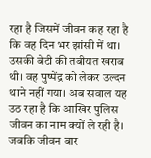रहा है जिसमें जीवन कह रहा है कि वह दिन भर झांसी में था। उसकी बेटी की तबीयत खराब थी। वह पुष्पेंद्र को लेकर उल्दन थाने नहीं गया। अब सवाल यह उठ रहा है कि आखिर पुलिस जीवन का नाम क्यों ले रही है। जबकि जीवन बार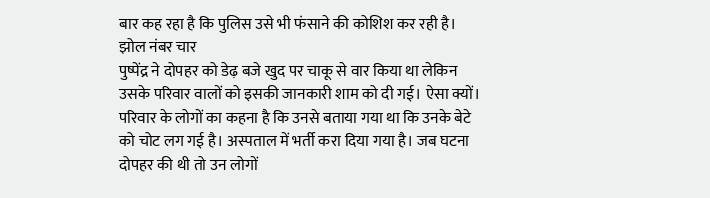बार कह रहा है कि पुलिस उसे भी फंसाने की कोशिश कर रही है।
झोल नंबर चार
पुष्पेंद्र ने दोपहर को डेढ़ बजे खुद पर चाकू से वार किया था लेकिन उसके परिवार वालों को इसकी जानकारी शाम को दी गई। ऐसा क्यों। परिवार के लोगों का कहना है कि उनसे बताया गया था कि उनके बेटे को चोट लग गई है। अस्पताल में भर्ती करा दिया गया है। जब घटना दोपहर की थी तो उन लोगों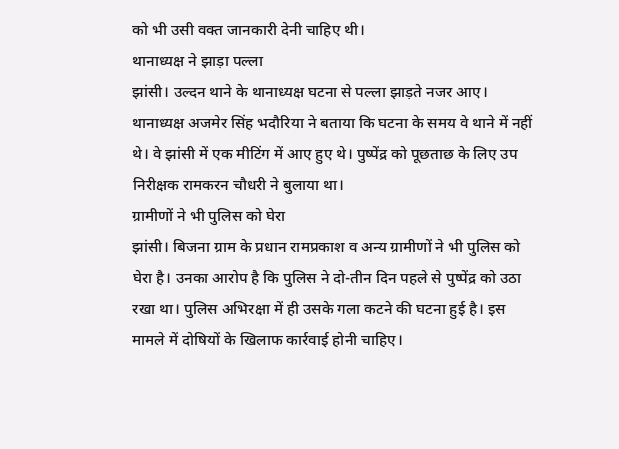को भी उसी वक्त जानकारी देनी चाहिए थी।
थानाध्यक्ष ने झाड़ा पल्ला
झांसी। उल्दन थाने के थानाध्यक्ष घटना से पल्ला झाड़ते नजर आए। थानाध्यक्ष अजमेर सिंह भदौरिया ने बताया कि घटना के समय वे थाने में नहीं थे। वे झांसी में एक मीटिंग में आए हुए थे। पुष्पेंद्र को पूछताछ के लिए उप निरीक्षक रामकरन चौधरी ने बुलाया था।
ग्रामीणों ने भी पुलिस को घेरा
झांसी। बिजना ग्राम के प्रधान रामप्रकाश व अन्य ग्रामीणों ने भी पुलिस को घेरा है। उनका आरोप है कि पुलिस ने दो-तीन दिन पहले से पुष्पेंद्र को उठा रखा था। पुलिस अभिरक्षा में ही उसके गला कटने की घटना हुई है। इस मामले में दोषियों के खिलाफ कार्रवाई होनी चाहिए।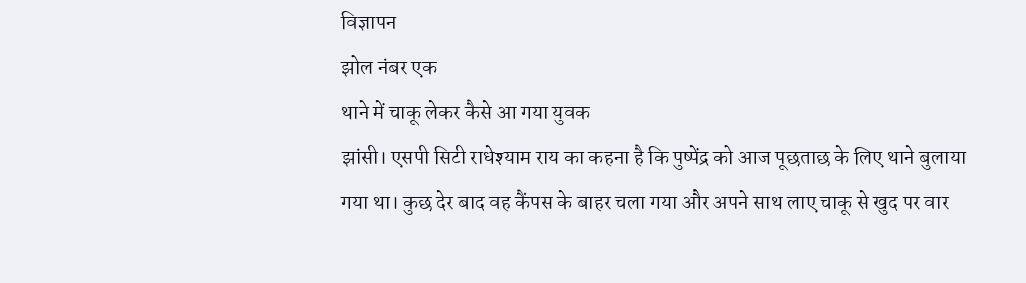विज्ञापन
झोल नंबर एक
थाने में चाकू लेकर कैसे आ गया युवक
झांसी। एसपी सिटी राधेश्याम राय का कहना है कि पुष्पेंद्र को आज पूछताछ के लिए थाने बुलाया गया था। कुछ देर बाद वह कैंपस के बाहर चला गया और अपने साथ लाए चाकू से खुद पर वार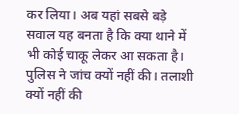कर लिया। अब यहां सबसे बड़े सवाल यह बनता है कि क्या थाने में भी कोई चाकू लेकर आ सकता है। पुलिस ने जांच क्यों नहीं की। तलाशी क्यों नहीं की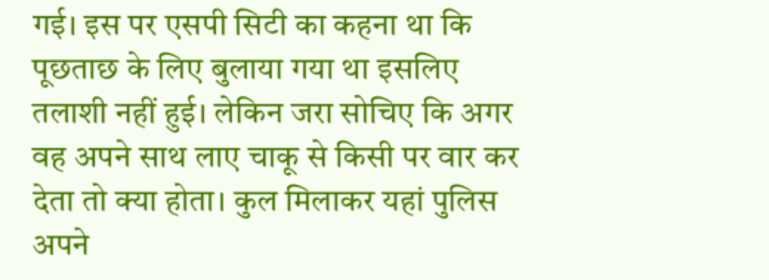गई। इस पर एसपी सिटी का कहना था कि पूछताछ के लिए बुलाया गया था इसलिए तलाशी नहीं हुई। लेकिन जरा सोचिए कि अगर वह अपने साथ लाए चाकू से किसी पर वार कर देता तो क्या होता। कुल मिलाकर यहां पुलिस अपने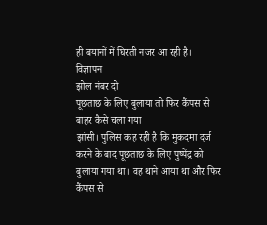ही बयानों में घिरती नजर आ रही है।
विज्ञापन
झोल नंबर दो
पूछताछ के लिए बुलाया तो फिर कैंपस से बाहर कैसे चला गया
झांसी। पुलिस कह रही है कि मुकदमा दर्ज करने के बाद पूछताछ के लिए पुष्पेंद्र को बुलाया गया था। वह थाने आया था और फिर कैंपस से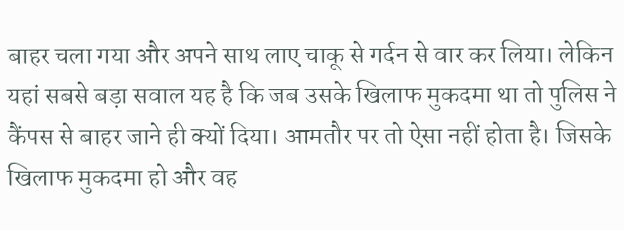बाहर चला गया और अपने साथ लाए चाकू से गर्दन से वार कर लिया। लेकिन यहां सबसे बड़ा सवाल यह है कि जब उसके खिलाफ मुकदमा था तो पुलिस ने कैंपस से बाहर जाने ही क्यों दिया। आमतौर पर तो ऐसा नहीं होता है। जिसके खिलाफ मुकदमा हो और वह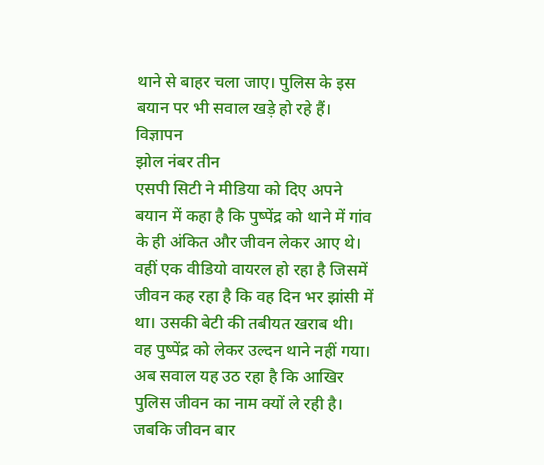थाने से बाहर चला जाए। पुलिस के इस बयान पर भी सवाल खड़े हो रहे हैं।
विज्ञापन
झोल नंबर तीन
एसपी सिटी ने मीडिया को दिए अपने बयान में कहा है कि पुष्पेंद्र को थाने में गांव के ही अंकित और जीवन लेकर आए थे। वहीं एक वीडियो वायरल हो रहा है जिसमें जीवन कह रहा है कि वह दिन भर झांसी में था। उसकी बेटी की तबीयत खराब थी। वह पुष्पेंद्र को लेकर उल्दन थाने नहीं गया। अब सवाल यह उठ रहा है कि आखिर पुलिस जीवन का नाम क्यों ले रही है। जबकि जीवन बार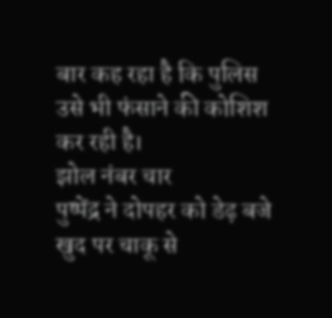बार कह रहा है कि पुलिस उसे भी फंसाने की कोशिश कर रही है।
झोल नंबर चार
पुष्पेंद्र ने दोपहर को डेढ़ बजे खुद पर चाकू से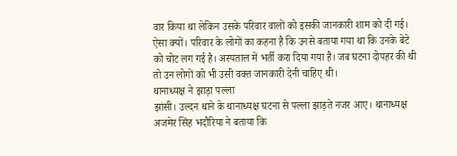वार किया था लेकिन उसके परिवार वालों को इसकी जानकारी शाम को दी गई। ऐसा क्यों। परिवार के लोगों का कहना है कि उनसे बताया गया था कि उनके बेटे को चोट लग गई है। अस्पताल में भर्ती करा दिया गया है। जब घटना दोपहर की थी तो उन लोगों को भी उसी वक्त जानकारी देनी चाहिए थी।
थानाध्यक्ष ने झाड़ा पल्ला
झांसी। उल्दन थाने के थानाध्यक्ष घटना से पल्ला झाड़ते नजर आए। थानाध्यक्ष अजमेर सिंह भदौरिया ने बताया कि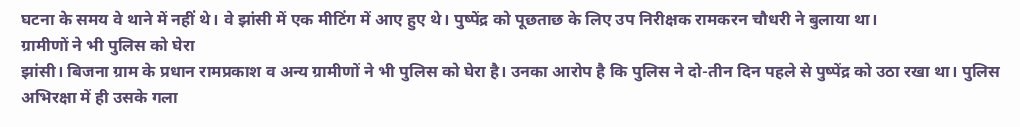घटना के समय वे थाने में नहीं थे। वे झांसी में एक मीटिंग में आए हुए थे। पुष्पेंद्र को पूछताछ के लिए उप निरीक्षक रामकरन चौधरी ने बुलाया था।
ग्रामीणों ने भी पुलिस को घेरा
झांसी। बिजना ग्राम के प्रधान रामप्रकाश व अन्य ग्रामीणों ने भी पुलिस को घेरा है। उनका आरोप है कि पुलिस ने दो-तीन दिन पहले से पुष्पेंद्र को उठा रखा था। पुलिस अभिरक्षा में ही उसके गला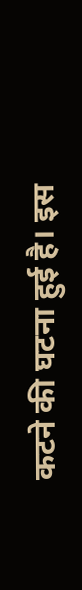कटने की घटना हुई है। इस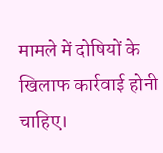मामले में दोषियों के खिलाफ कार्रवाई होनी चाहिए।